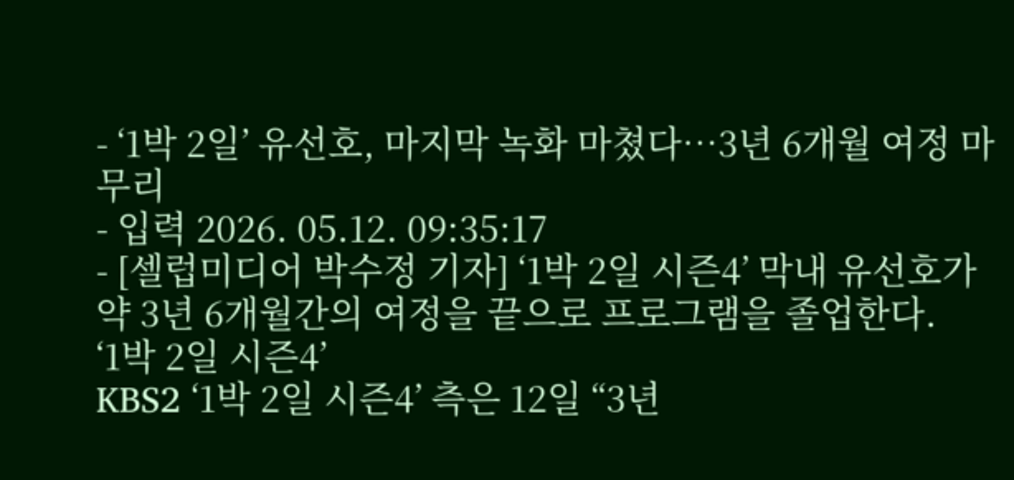- ‘1박 2일’ 유선호, 마지막 녹화 마쳤다…3년 6개월 여정 마무리
- 입력 2026. 05.12. 09:35:17
- [셀럽미디어 박수정 기자] ‘1박 2일 시즌4’ 막내 유선호가 약 3년 6개월간의 여정을 끝으로 프로그램을 졸업한다.
‘1박 2일 시즌4’
KBS2 ‘1박 2일 시즌4’ 측은 12일 “3년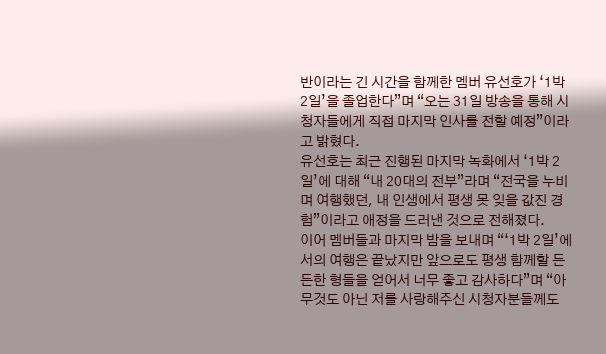반이라는 긴 시간을 함께한 멤버 유선호가 ‘1박 2일’을 졸업한다”며 “오는 31일 방송을 통해 시청자들에게 직접 마지막 인사를 전할 예정”이라고 밝혔다.
유선호는 최근 진행된 마지막 녹화에서 ‘1박 2일’에 대해 “내 20대의 전부”라며 “전국을 누비며 여행했던, 내 인생에서 평생 못 잊을 값진 경험”이라고 애정을 드러낸 것으로 전해졌다.
이어 멤버들과 마지막 밤을 보내며 “‘1박 2일’에서의 여행은 끝났지만 앞으로도 평생 함께할 든든한 형들을 얻어서 너무 좋고 감사하다”며 “아무것도 아닌 저를 사랑해주신 시청자분들께도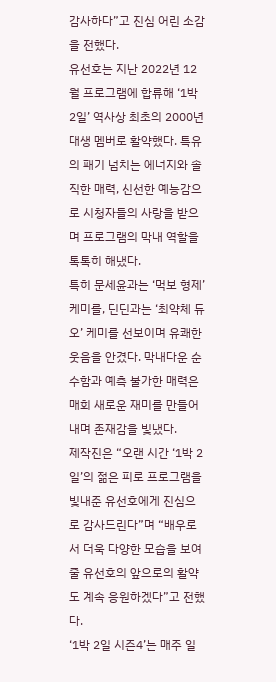감사하다”고 진심 어린 소감을 전했다.
유선호는 지난 2022년 12월 프로그램에 합류해 ‘1박 2일’ 역사상 최초의 2000년대생 멤버로 활약했다. 특유의 패기 넘치는 에너지와 솔직한 매력, 신선한 예능감으로 시청자들의 사랑을 받으며 프로그램의 막내 역할을 톡톡히 해냈다.
특히 문세윤과는 ‘먹보 형제’ 케미를, 딘딘과는 ‘최약체 듀오’ 케미를 선보이며 유쾌한 웃음을 안겼다. 막내다운 순수함과 예측 불가한 매력은 매회 새로운 재미를 만들어내며 존재감을 빛냈다.
제작진은 “오랜 시간 ‘1박 2일’의 젊은 피로 프로그램을 빛내준 유선호에게 진심으로 감사드린다”며 “배우로서 더욱 다양한 모습을 보여줄 유선호의 앞으로의 활약도 계속 응원하겠다”고 전했다.
‘1박 2일 시즌4’는 매주 일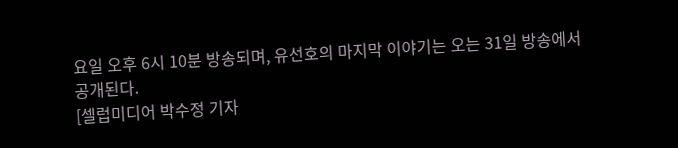요일 오후 6시 10분 방송되며, 유선호의 마지막 이야기는 오는 31일 방송에서 공개된다.
[셀럽미디어 박수정 기자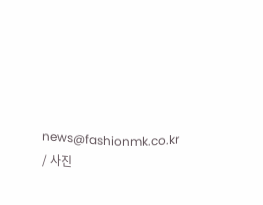news@fashionmk.co.kr / 사진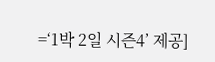=‘1박 2일 시즌4’ 제공]